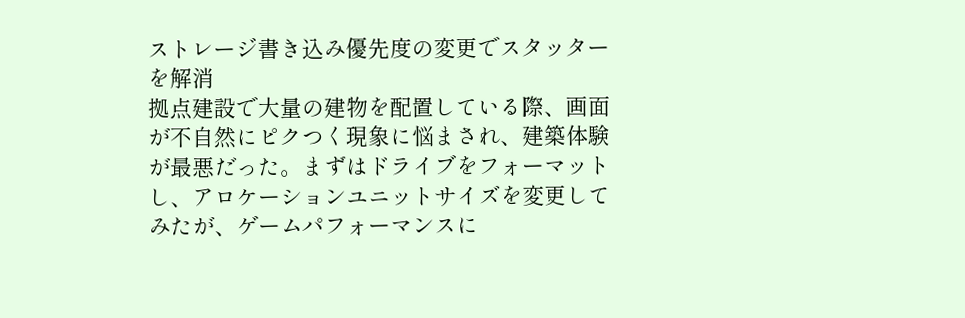ストレージ書き込み優先度の変更でスタッターを解消
拠点建設で大量の建物を配置している際、画面が不自然にピクつく現象に悩まされ、建築体験が最悪だった。まずはドライブをフォーマットし、アロケーションユニットサイズを変更してみたが、ゲームパフォーマンスに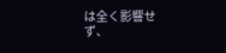は全く影響せず、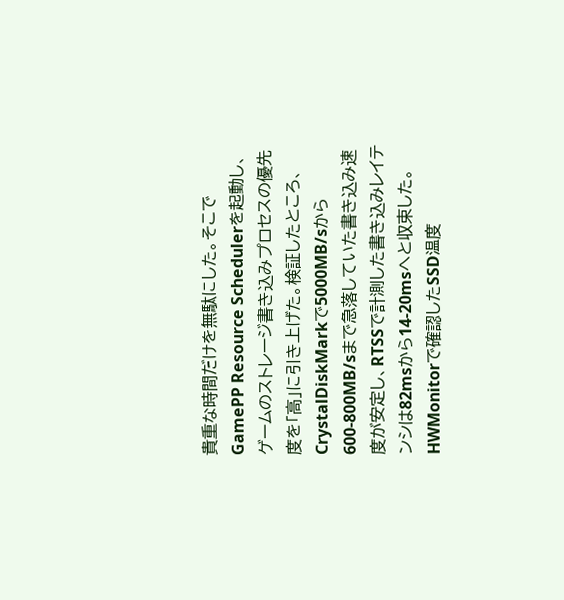貴重な時間だけを無駄にした。そこでGamePP Resource Schedulerを起動し、ゲームのストレージ書き込みプロセスの優先度を「高」に引き上げた。検証したところ、CrystalDiskMarkで5000MB/sから600-800MB/sまで急落していた書き込み速度が安定し、RTSSで計測した書き込みレイテンシは82msから14-20msへと収束した。HWMonitorで確認したSSD温度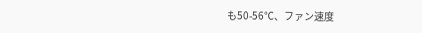も50-56℃、ファン速度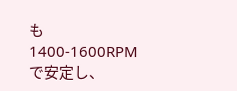も1400-1600RPMで安定し、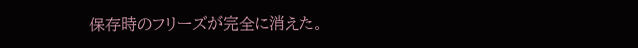保存時のフリーズが完全に消えた。